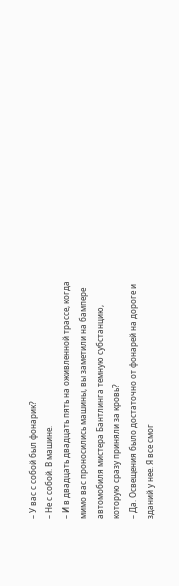– У вас с собой был фонарик?
– Не с собой. В машине.
– И в двадцать двадцать пять на оживленной трассе, когда мимо вас проносились машины, вы заметили на бампере автомобиля мистера Бантлинга темную субстанцию, которую сразу приняли за кровь?
– Да. Освещения было достаточно от фонарей на дороге и зданий у нее. Я все смог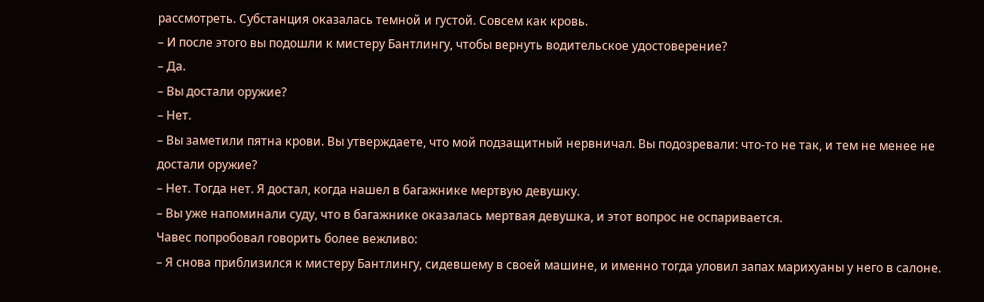рассмотреть. Субстанция оказалась темной и густой. Совсем как кровь.
– И после этого вы подошли к мистеру Бантлингу, чтобы вернуть водительское удостоверение?
– Да.
– Вы достали оружие?
– Нет.
– Вы заметили пятна крови. Вы утверждаете, что мой подзащитный нервничал. Вы подозревали: что-то не так, и тем не менее не достали оружие?
– Нет. Тогда нет. Я достал, когда нашел в багажнике мертвую девушку.
– Вы уже напоминали суду, что в багажнике оказалась мертвая девушка, и этот вопрос не оспаривается.
Чавес попробовал говорить более вежливо:
– Я снова приблизился к мистеру Бантлингу, сидевшему в своей машине, и именно тогда уловил запах марихуаны у него в салоне.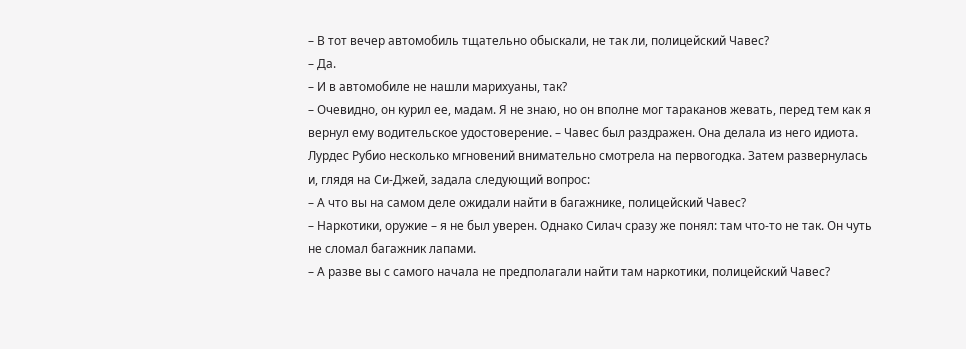– В тот вечер автомобиль тщательно обыскали, не так ли, полицейский Чавес?
– Да.
– И в автомобиле не нашли марихуаны, так?
– Очевидно, он курил ее, мадам. Я не знаю, но он вполне мог тараканов жевать, перед тем как я вернул ему водительское удостоверение. – Чавес был раздражен. Она делала из него идиота.
Лурдес Рубио несколько мгновений внимательно смотрела на первогодка. Затем развернулась и, глядя на Си-Джей, задала следующий вопрос:
– А что вы на самом деле ожидали найти в багажнике, полицейский Чавес?
– Наркотики, оружие – я не был уверен. Однако Силач сразу же понял: там что-то не так. Он чуть не сломал багажник лапами.
– А разве вы с самого начала не предполагали найти там наркотики, полицейский Чавес?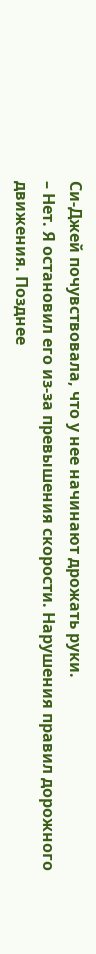Си-Джей почувствовала, что у нее начинают дрожать руки.
– Нет. Я остановил его из-за превышения скорости. Нарушения правил дорожного движения. Позднее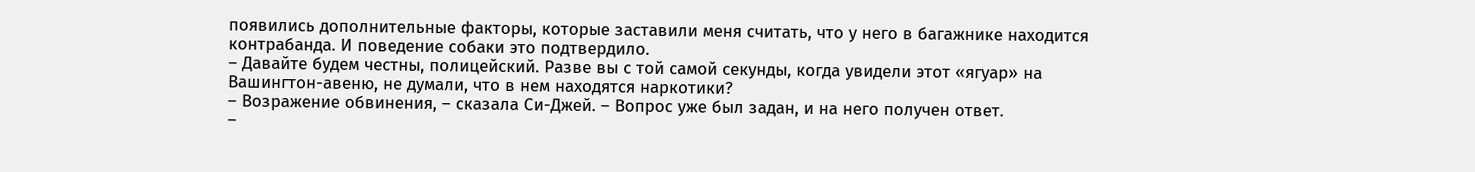появились дополнительные факторы, которые заставили меня считать, что у него в багажнике находится контрабанда. И поведение собаки это подтвердило.
– Давайте будем честны, полицейский. Разве вы с той самой секунды, когда увидели этот «ягуар» на Вашингтон-авеню, не думали, что в нем находятся наркотики?
– Возражение обвинения, – сказала Си-Джей. – Вопрос уже был задан, и на него получен ответ.
–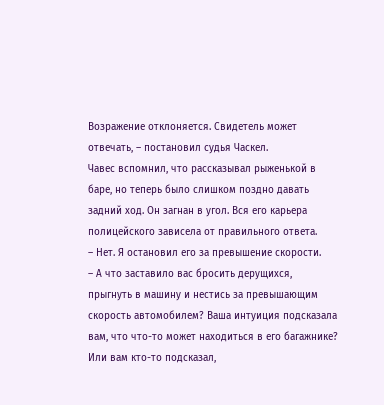Возражение отклоняется. Свидетель может отвечать, – постановил судья Часкел.
Чавес вспомнил, что рассказывал рыженькой в баре, но теперь было слишком поздно давать задний ход. Он загнан в угол. Вся его карьера полицейского зависела от правильного ответа.
– Нет. Я остановил его за превышение скорости.
– А что заставило вас бросить дерущихся, прыгнуть в машину и нестись за превышающим скорость автомобилем? Ваша интуиция подсказала вам, что что-то может находиться в его багажнике? Или вам кто-то подсказал,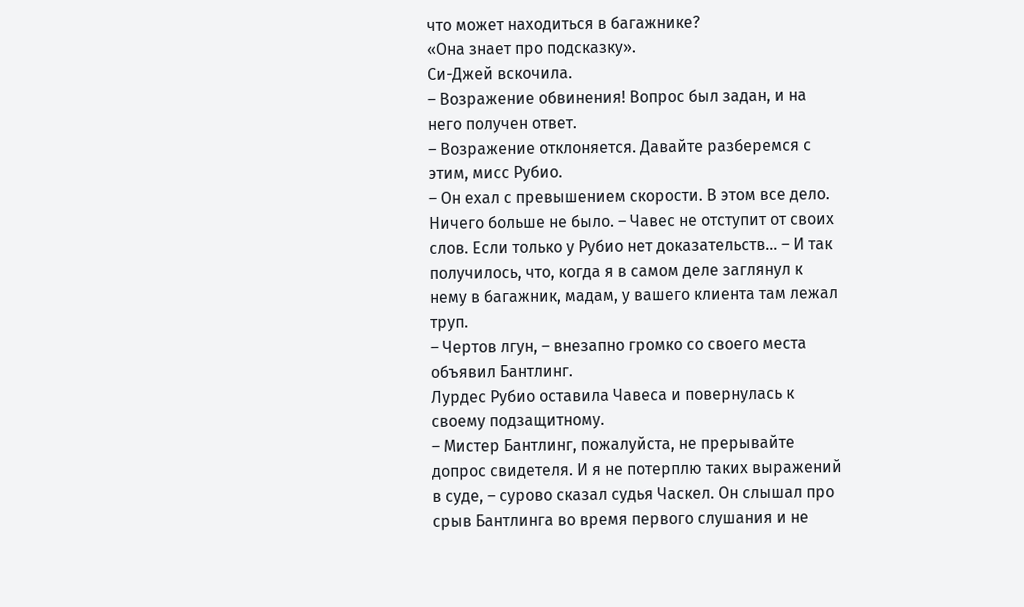что может находиться в багажнике?
«Она знает про подсказку».
Си-Джей вскочила.
– Возражение обвинения! Вопрос был задан, и на него получен ответ.
– Возражение отклоняется. Давайте разберемся с этим, мисс Рубио.
– Он ехал с превышением скорости. В этом все дело. Ничего больше не было. – Чавес не отступит от своих слов. Если только у Рубио нет доказательств... – И так получилось, что, когда я в самом деле заглянул к нему в багажник, мадам, у вашего клиента там лежал труп.
– Чертов лгун, – внезапно громко со своего места объявил Бантлинг.
Лурдес Рубио оставила Чавеса и повернулась к своему подзащитному.
– Мистер Бантлинг, пожалуйста, не прерывайте допрос свидетеля. И я не потерплю таких выражений в суде, – сурово сказал судья Часкел. Он слышал про срыв Бантлинга во время первого слушания и не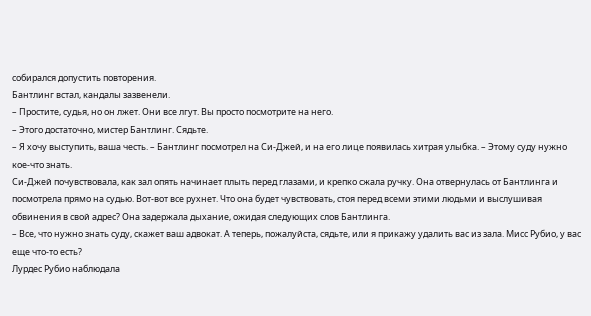собирался допустить повторения.
Бантлинг встал, кандалы зазвенели.
– Простите, судья, но он лжет. Они все лгут. Вы просто посмотрите на него.
– Этого достаточно, мистер Бантлинг. Сядьте.
– Я хочу выступить, ваша честь. – Бантлинг посмотрел на Си-Джей, и на его лице появилась хитрая улыбка. – Этому суду нужно кое-что знать.
Си-Джей почувствовала, как зал опять начинает плыть перед глазами, и крепко сжала ручку. Она отвернулась от Бантлинга и посмотрела прямо на судью. Вот-вот все рухнет. Что она будет чувствовать, стоя перед всеми этими людьми и выслушивая обвинения в свой адрес? Она задержала дыхание, ожидая следующих слов Бантлинга.
– Все, что нужно знать суду, скажет ваш адвокат. А теперь, пожалуйста, сядьте, или я прикажу удалить вас из зала. Мисс Рубио, у вас еще что-то есть?
Лурдес Рубио наблюдала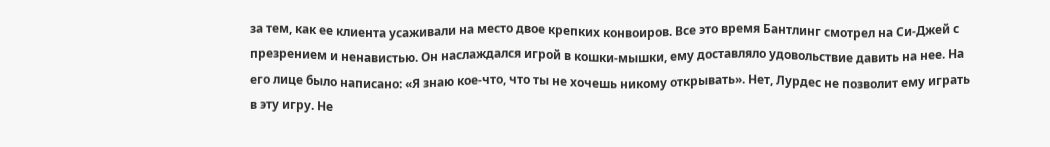за тем, как ее клиента усаживали на место двое крепких конвоиров. Все это время Бантлинг смотрел на Си-Джей с презрением и ненавистью. Он наслаждался игрой в кошки-мышки, ему доставляло удовольствие давить на нее. На его лице было написано: «Я знаю кое-что, что ты не хочешь никому открывать». Нет, Лурдес не позволит ему играть в эту игру. Не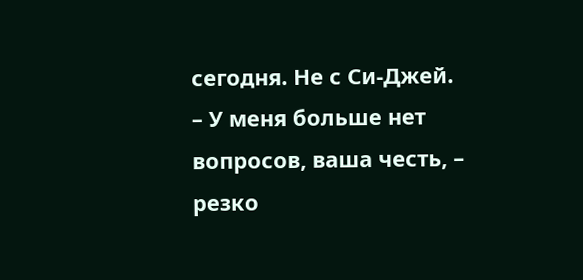сегодня. Не с Си-Джей.
– У меня больше нет вопросов, ваша честь, – резко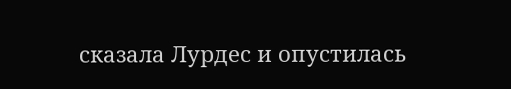сказала Лурдес и опустилась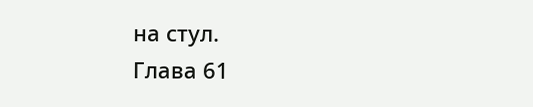на стул.
Глава 61